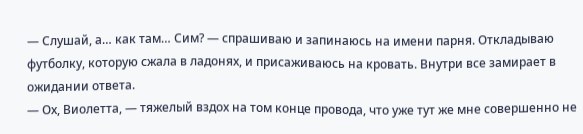— Слушай, а… как там… Сим? — спрашиваю и запинаюсь на имени парня. Откладываю футболку, которую сжала в ладонях, и присаживаюсь на кровать. Внутри все замирает в ожидании ответа.
— Ох, Виолетта, — тяжелый вздох на том конце провода, что уже тут же мне совершенно не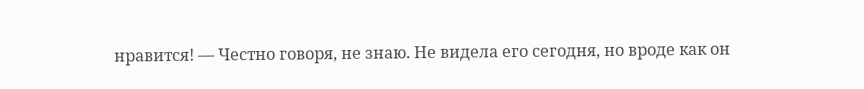нравится! — Честно говоря, не знаю. Не видела его сегодня, но вроде как он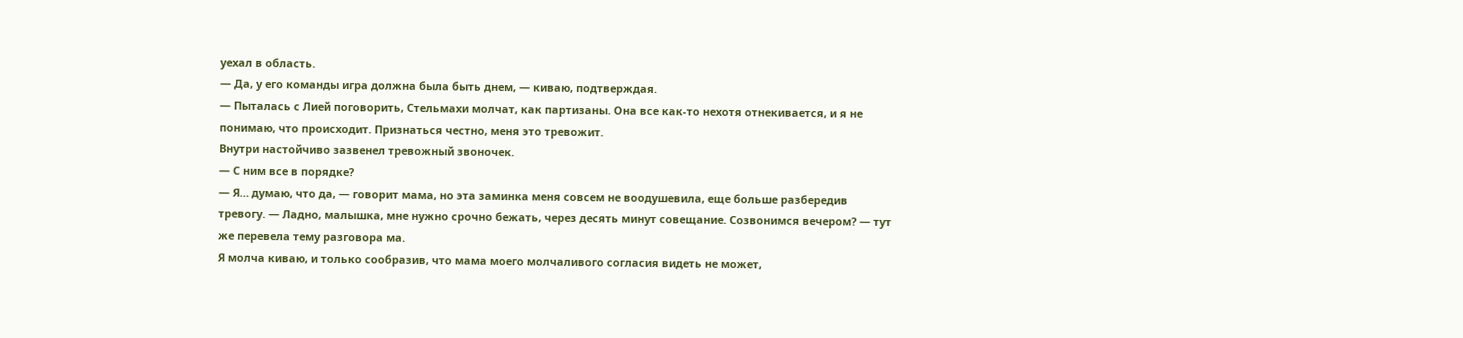уехал в область.
— Да, у его команды игра должна была быть днем, — киваю, подтверждая.
— Пыталась с Лией поговорить, Стельмахи молчат, как партизаны. Она все как-то нехотя отнекивается, и я не понимаю, что происходит. Признаться честно, меня это тревожит.
Внутри настойчиво зазвенел тревожный звоночек.
— С ним все в порядке?
— Я… думаю, что да, — говорит мама, но эта заминка меня совсем не воодушевила, еще больше разбередив тревогу. — Ладно, малышка, мне нужно срочно бежать, через десять минут совещание. Созвонимся вечером? — тут же перевела тему разговора ма.
Я молча киваю, и только сообразив, что мама моего молчаливого согласия видеть не может,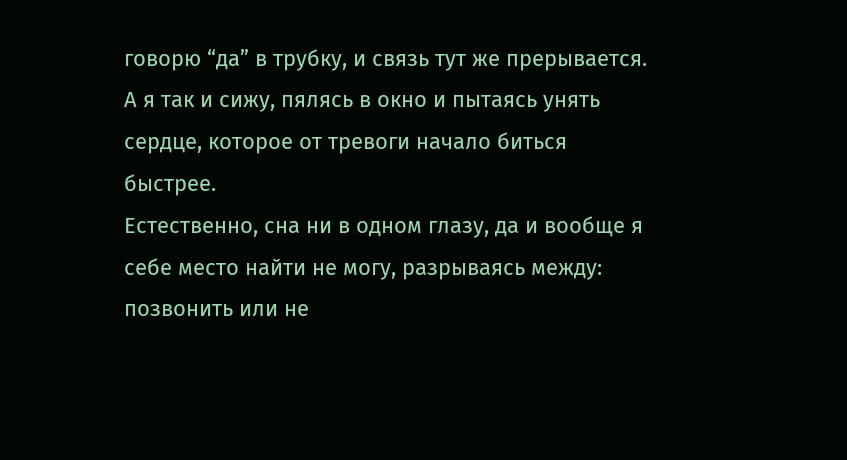говорю “да” в трубку, и связь тут же прерывается. А я так и сижу, пялясь в окно и пытаясь унять сердце, которое от тревоги начало биться быстрее.
Естественно, сна ни в одном глазу, да и вообще я себе место найти не могу, разрываясь между: позвонить или не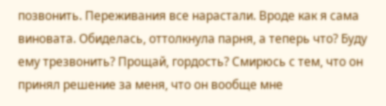позвонить. Переживания все нарастали. Вроде как я сама виновата. Обиделась, оттолкнула парня, а теперь что? Буду ему трезвонить? Прощай, гордость? Смирюсь с тем, что он принял решение за меня, что он вообще мне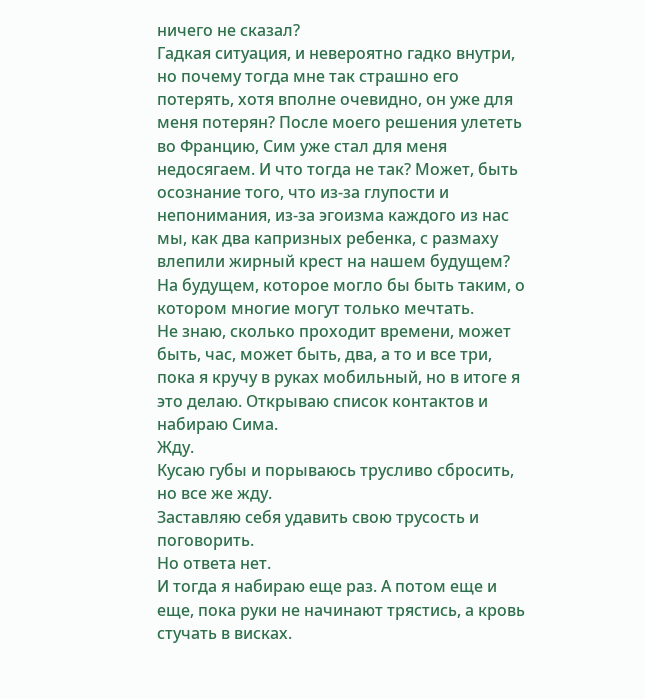ничего не сказал?
Гадкая ситуация, и невероятно гадко внутри, но почему тогда мне так страшно его потерять, хотя вполне очевидно, он уже для меня потерян? После моего решения улететь во Францию, Сим уже стал для меня недосягаем. И что тогда не так? Может, быть осознание того, что из-за глупости и непонимания, из-за эгоизма каждого из нас мы, как два капризных ребенка, с размаху влепили жирный крест на нашем будущем? На будущем, которое могло бы быть таким, о котором многие могут только мечтать.
Не знаю, сколько проходит времени, может быть, час, может быть, два, а то и все три, пока я кручу в руках мобильный, но в итоге я это делаю. Открываю список контактов и набираю Сима.
Жду.
Кусаю губы и порываюсь трусливо сбросить, но все же жду.
Заставляю себя удавить свою трусость и поговорить.
Но ответа нет.
И тогда я набираю еще раз. А потом еще и еще, пока руки не начинают трястись, а кровь стучать в висках.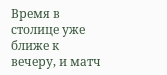Время в столице уже ближе к вечеру, и матч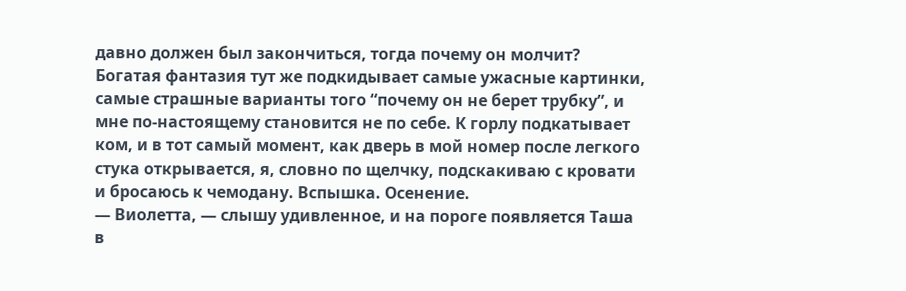давно должен был закончиться, тогда почему он молчит?
Богатая фантазия тут же подкидывает самые ужасные картинки, самые страшные варианты того “почему он не берет трубку”, и мне по-настоящему становится не по себе. К горлу подкатывает ком, и в тот самый момент, как дверь в мой номер после легкого стука открывается, я, словно по щелчку, подскакиваю с кровати и бросаюсь к чемодану. Вспышка. Осенение.
— Виолетта, — слышу удивленное, и на пороге появляется Таша в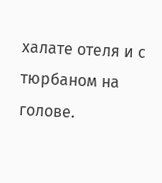халате отеля и с тюрбаном на голове.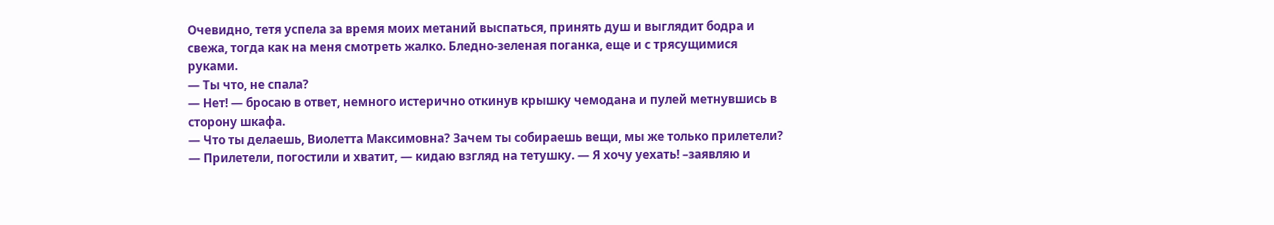Очевидно, тетя успела за время моих метаний выспаться, принять душ и выглядит бодра и свежа, тогда как на меня смотреть жалко. Бледно-зеленая поганка, еще и с трясущимися руками.
— Ты что, не спала?
— Нет! — бросаю в ответ, немного истерично откинув крышку чемодана и пулей метнувшись в сторону шкафа.
— Что ты делаешь, Виолетта Максимовна? Зачем ты собираешь вещи, мы же только прилетели?
— Прилетели, погостили и хватит, — кидаю взгляд на тетушку. — Я хочу уехать! –заявляю и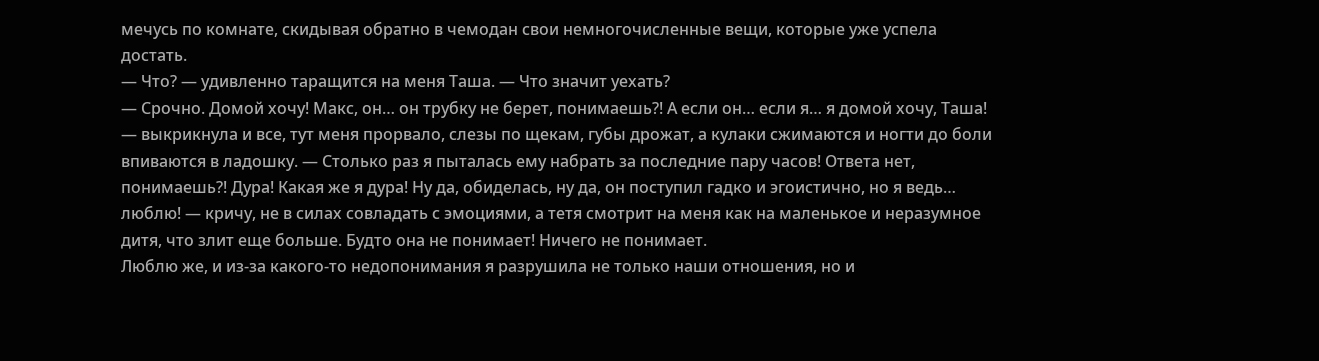мечусь по комнате, скидывая обратно в чемодан свои немногочисленные вещи, которые уже успела достать.
— Что? — удивленно таращится на меня Таша. — Что значит уехать?
— Срочно. Домой хочу! Макс, он… он трубку не берет, понимаешь?! А если он… если я… я домой хочу, Таша! — выкрикнула и все, тут меня прорвало, слезы по щекам, губы дрожат, а кулаки сжимаются и ногти до боли впиваются в ладошку. — Столько раз я пыталась ему набрать за последние пару часов! Ответа нет, понимаешь?! Дура! Какая же я дура! Ну да, обиделась, ну да, он поступил гадко и эгоистично, но я ведь… люблю! — кричу, не в силах совладать с эмоциями, а тетя смотрит на меня как на маленькое и неразумное дитя, что злит еще больше. Будто она не понимает! Ничего не понимает.
Люблю же, и из-за какого-то недопонимания я разрушила не только наши отношения, но и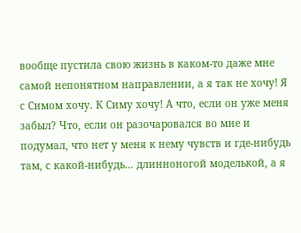вообще пустила свою жизнь в каком-то даже мне самой непонятном направлении, а я так не хочу! Я с Симом хочу. К Симу хочу! А что, если он уже меня забыл? Что, если он разочаровался во мне и подумал, что нет у меня к нему чувств и где-нибудь там, с какой-нибудь… длинноногой моделькой, а я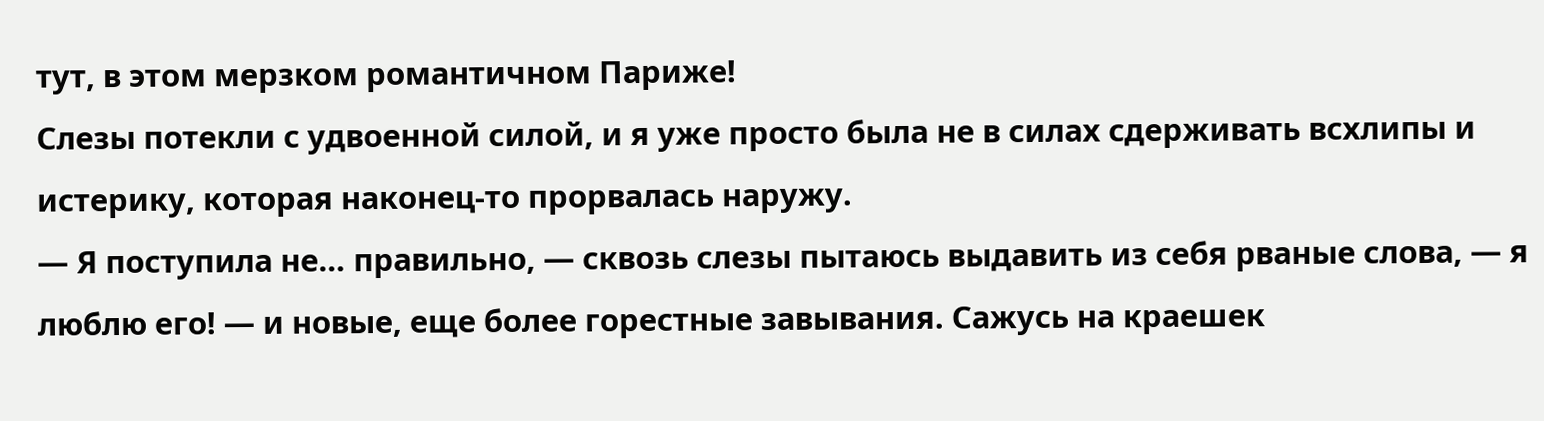тут, в этом мерзком романтичном Париже!
Слезы потекли с удвоенной силой, и я уже просто была не в силах сдерживать всхлипы и истерику, которая наконец-то прорвалась наружу.
— Я поступила не… правильно, — сквозь слезы пытаюсь выдавить из себя рваные слова, — я люблю его! — и новые, еще более горестные завывания. Сажусь на краешек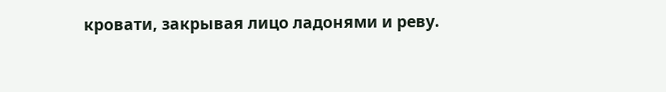кровати, закрывая лицо ладонями и реву.